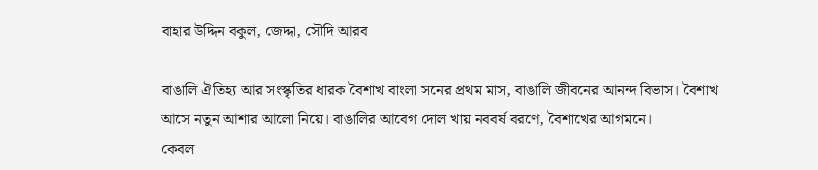বাহার উদ্দিন বকুল, জেদ্দা, সৌদি আরব

বাঙালি ঐতিহ্য আর সংস্কৃতির ধারক বৈশাখ বাংলা সনের প্রথম মাস, বাঙালি জীবনের আনন্দ বিভাস। বৈশাখ আসে নতুন আশার আলো নিয়ে। বাঙালির আবেগ দোল খায় নববর্ষ বরণে, বৈশাখের আগমনে।
কেবল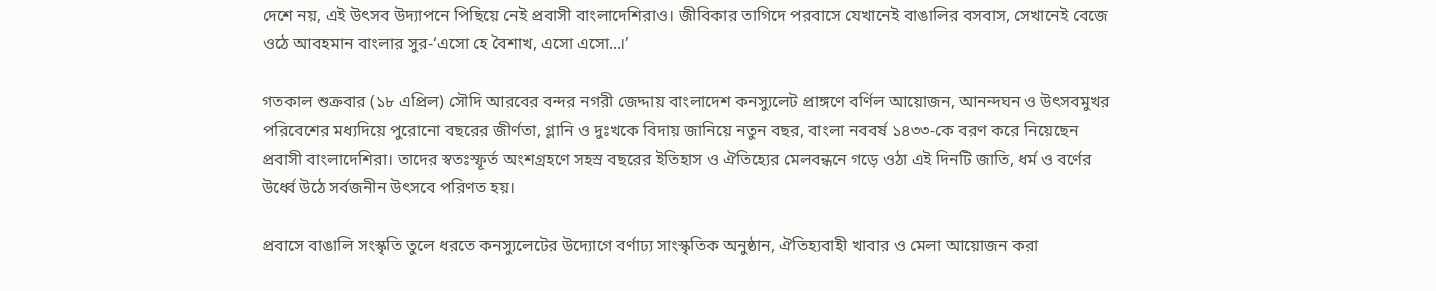দেশে নয়, এই উৎসব উদ্যাপনে পিছিয়ে নেই প্রবাসী বাংলাদেশিরাও। জীবিকার তাগিদে পরবাসে যেখানেই বাঙালির বসবাস, সেখানেই বেজে ওঠে আবহমান বাংলার সুর-‘এসো হে বৈশাখ, এসো এসো...।’

গতকাল শুক্রবার (১৮ এপ্রিল) সৌদি আরবের বন্দর নগরী জেদ্দায় বাংলাদেশ কনস্যুলেট প্রাঙ্গণে বর্ণিল আয়োজন, আনন্দঘন ও উৎসবমুখর পরিবেশের মধ্যদিয়ে পুরোনো বছরের জীর্ণতা, গ্লানি ও দুঃখকে বিদায় জানিয়ে নতুন বছর, বাংলা নববর্ষ ১৪৩৩-কে বরণ করে নিয়েছেন প্রবাসী বাংলাদেশিরা। তাদের স্বতঃস্ফূর্ত অংশগ্রহণে সহস্র বছরের ইতিহাস ও ঐতিহ্যের মেলবন্ধনে গড়ে ওঠা এই দিনটি জাতি, ধর্ম ও বর্ণের উর্ধ্বে উঠে সর্বজনীন উৎসবে পরিণত হয়।

প্রবাসে বাঙালি সংস্কৃতি তুলে ধরতে কনস্যুলেটের উদ্যোগে বর্ণাঢ্য সাংস্কৃতিক অনুষ্ঠান, ঐতিহ্যবাহী খাবার ও মেলা আয়োজন করা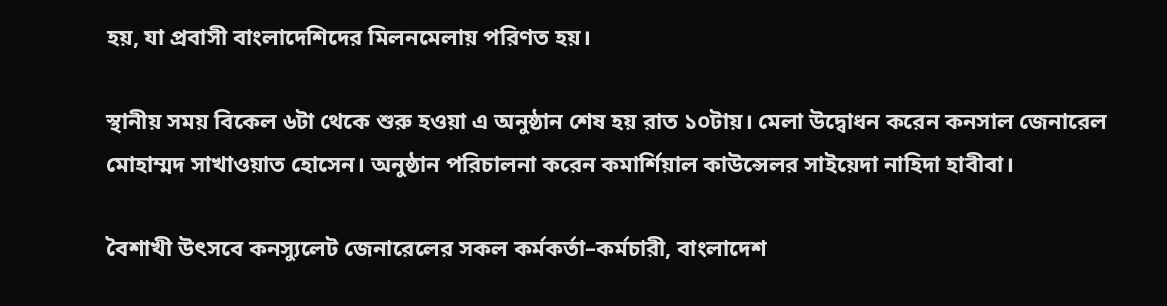হয়, যা প্রবাসী বাংলাদেশিদের মিলনমেলায় পরিণত হয়।

স্থানীয় সময় বিকেল ৬টা থেকে শুরু হওয়া এ অনুষ্ঠান শেষ হয় রাত ১০টায়। মেলা উদ্বোধন করেন কনসাল জেনারেল মোহাম্মদ সাখাওয়াত হোসেন। অনুষ্ঠান পরিচালনা করেন কমার্শিয়াল কাউন্সেলর সাইয়েদা নাহিদা হাবীবা।

বৈশাখী উৎসবে কনস্যুলেট জেনারেলের সকল কর্মকর্তা–কর্মচারী, বাংলাদেশ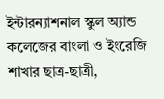ইন্টারন্যাশনাল স্কুল অ্যান্ড কলেজের বাংলা ও ইংরেজি শাখার ছাত্র-ছাত্রী,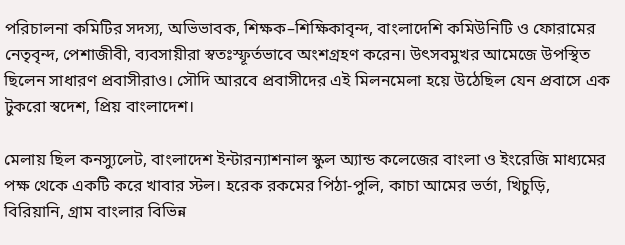পরিচালনা কমিটির সদস্য, অভিভাবক, শিক্ষক–শিক্ষিকাবৃন্দ, বাংলাদেশি কমিউনিটি ও ফোরামের নেতৃবৃন্দ, পেশাজীবী, ব্যবসায়ীরা স্বতঃস্ফূর্তভাবে অংশগ্রহণ করেন। উৎসবমুখর আমেজে উপস্থিত ছিলেন সাধারণ প্রবাসীরাও। সৌদি আরবে প্রবাসীদের এই মিলনমেলা হয়ে উঠেছিল যেন প্রবাসে এক টুকরো স্বদেশ, প্রিয় বাংলাদেশ।

মেলায় ছিল কনস্যুলেট, বাংলাদেশ ইন্টারন্যাশনাল স্কুল অ্যান্ড কলেজের বাংলা ও ইংরেজি মাধ্যমের পক্ষ থেকে একটি করে খাবার স্টল। হরেক রকমের পিঠা-পুলি, কাচা আমের ভর্তা, খিচুড়ি, বিরিয়ানি, গ্রাম বাংলার বিভিন্ন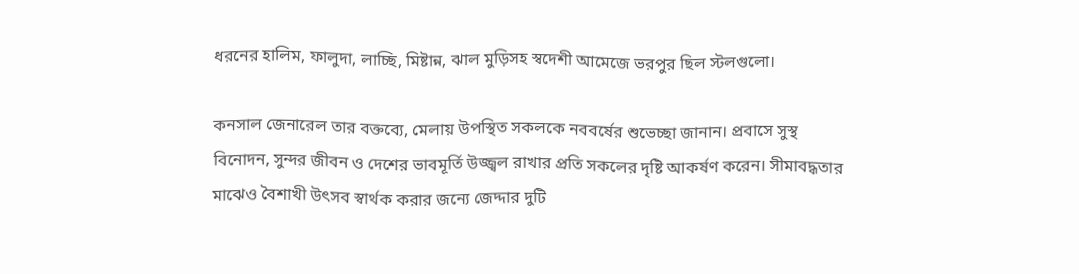ধরনের হালিম, ফালুদা, লাচ্ছি, মিষ্টান্ন, ঝাল মুড়িসহ স্বদেশী আমেজে ভরপুর ছিল স্টলগুলো।

কনসাল জেনারেল তার বক্তব্যে, মেলায় উপস্থিত সকলকে নববর্ষের শুভেচ্ছা জানান। প্রবাসে সুস্থ বিনোদন, সুন্দর জীবন ও দেশের ভাবমূর্তি উজ্জ্বল রাখার প্রতি সকলের দৃষ্টি আকর্ষণ করেন। সীমাবদ্ধতার মাঝেও বৈশাখী উৎসব স্বার্থক করার জন্যে জেদ্দার দুটি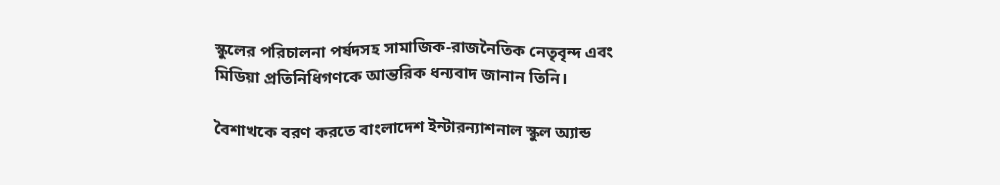স্কুলের পরিচালনা পর্ষদসহ সামাজিক-রাজনৈতিক নেতৃবৃন্দ এবং মিডিয়া প্রতিনিধিগণকে আন্তরিক ধন্যবাদ জানান তিনি।

বৈশাখকে বরণ করতে বাংলাদেশ ইন্টারন্যাশনাল স্কুল অ্যান্ড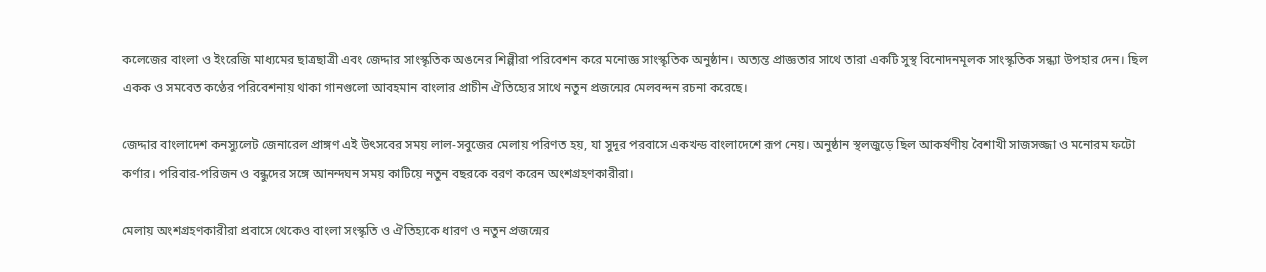কলেজের বাংলা ও ইংরেজি মাধ্যমের ছাত্রছাত্রী এবং জেদ্দার সাংস্কৃতিক অঙনের শিল্পীরা পরিবেশন করে মনোজ্ঞ সাংস্কৃতিক অনুষ্ঠান। অত্যন্ত প্রাজ্ঞতার সাথে তারা একটি সুস্থ বিনোদনমূলক সাংস্কৃতিক সন্ধ্যা উপহার দেন। ছিল একক ও সমবেত কণ্ঠের পরিবেশনায় থাকা গানগুলো আবহমান বাংলার প্রাচীন ঐতিহ্যের সাথে নতুন প্রজন্মের মেলবন্দন রচনা করেছে।

জেদ্দার বাংলাদেশ কনস্যুলেট জেনারেল প্রাঙ্গণ এই উৎসবের সময় লাল-সবুজের মেলায় পরিণত হয়, যা সুদূর পরবাসে একখন্ড বাংলাদেশে রূপ নেয়। অনুষ্ঠান স্থলজুড়ে ছিল আকর্ষণীয় বৈশাখী সাজসজ্জা ও মনোরম ফটো কর্ণার। পরিবার-পরিজন ও বন্ধুদের সঙ্গে আনন্দঘন সময় কাটিয়ে নতুন বছরকে বরণ করেন অংশগ্রহণকারীরা।

মেলায় অংশগ্রহণকারীরা প্রবাসে থেকেও বাংলা সংস্কৃতি ও ঐতিহ্যকে ধারণ ও নতুন প্রজন্মের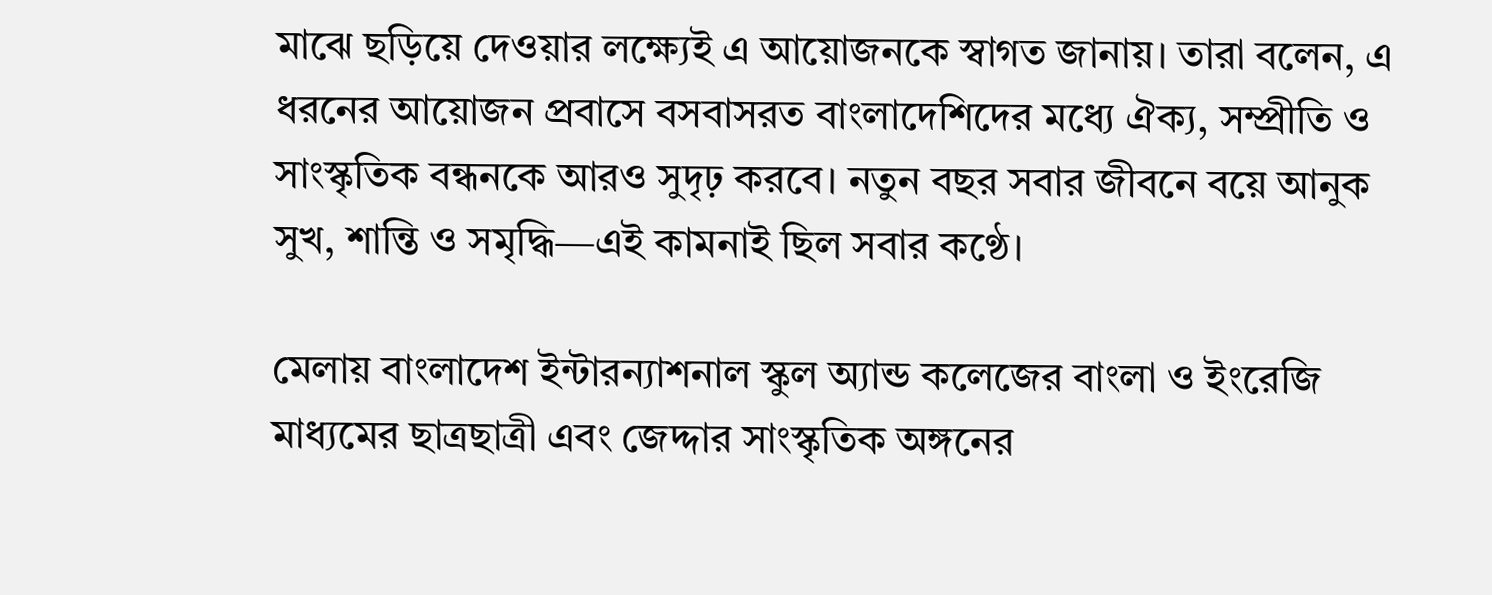মাঝে ছড়িয়ে দেওয়ার লক্ষ্যেই এ আয়োজনকে স্বাগত জানায়। তারা বলেন, এ ধরনের আয়োজন প্রবাসে বসবাসরত বাংলাদেশিদের মধ্যে ঐক্য, সম্প্রীতি ও সাংস্কৃতিক বন্ধনকে আরও সুদৃঢ় করবে। নতুন বছর সবার জীবনে বয়ে আনুক সুখ, শান্তি ও সমৃদ্ধি—এই কামনাই ছিল সবার কণ্ঠে।

মেলায় বাংলাদেশ ইন্টারন্যাশনাল স্কুল অ্যান্ড কলেজের বাংলা ও ইংরেজি মাধ্যমের ছাত্রছাত্রী এবং জেদ্দার সাংস্কৃতিক অঙ্গনের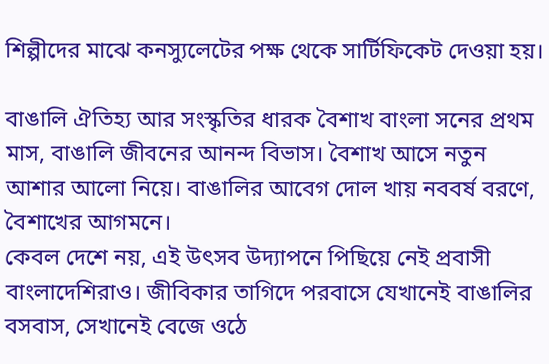শিল্পীদের মাঝে কনস্যুলেটের পক্ষ থেকে সার্টিফিকেট দেওয়া হয়।

বাঙালি ঐতিহ্য আর সংস্কৃতির ধারক বৈশাখ বাংলা সনের প্রথম মাস, বাঙালি জীবনের আনন্দ বিভাস। বৈশাখ আসে নতুন আশার আলো নিয়ে। বাঙালির আবেগ দোল খায় নববর্ষ বরণে, বৈশাখের আগমনে।
কেবল দেশে নয়, এই উৎসব উদ্যাপনে পিছিয়ে নেই প্রবাসী বাংলাদেশিরাও। জীবিকার তাগিদে পরবাসে যেখানেই বাঙালির বসবাস, সেখানেই বেজে ওঠে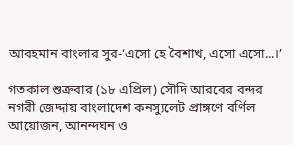আবহমান বাংলার সুর-‘এসো হে বৈশাখ, এসো এসো...।’

গতকাল শুক্রবার (১৮ এপ্রিল) সৌদি আরবের বন্দর নগরী জেদ্দায় বাংলাদেশ কনস্যুলেট প্রাঙ্গণে বর্ণিল আয়োজন, আনন্দঘন ও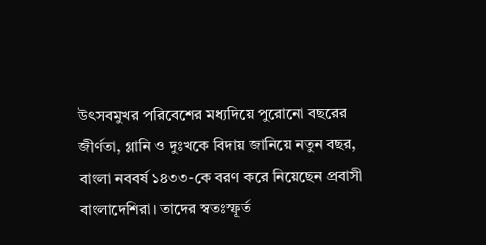উৎসবমুখর পরিবেশের মধ্যদিয়ে পুরোনো বছরের জীর্ণতা, গ্লানি ও দুঃখকে বিদায় জানিয়ে নতুন বছর, বাংলা নববর্ষ ১৪৩৩-কে বরণ করে নিয়েছেন প্রবাসী বাংলাদেশিরা। তাদের স্বতঃস্ফূর্ত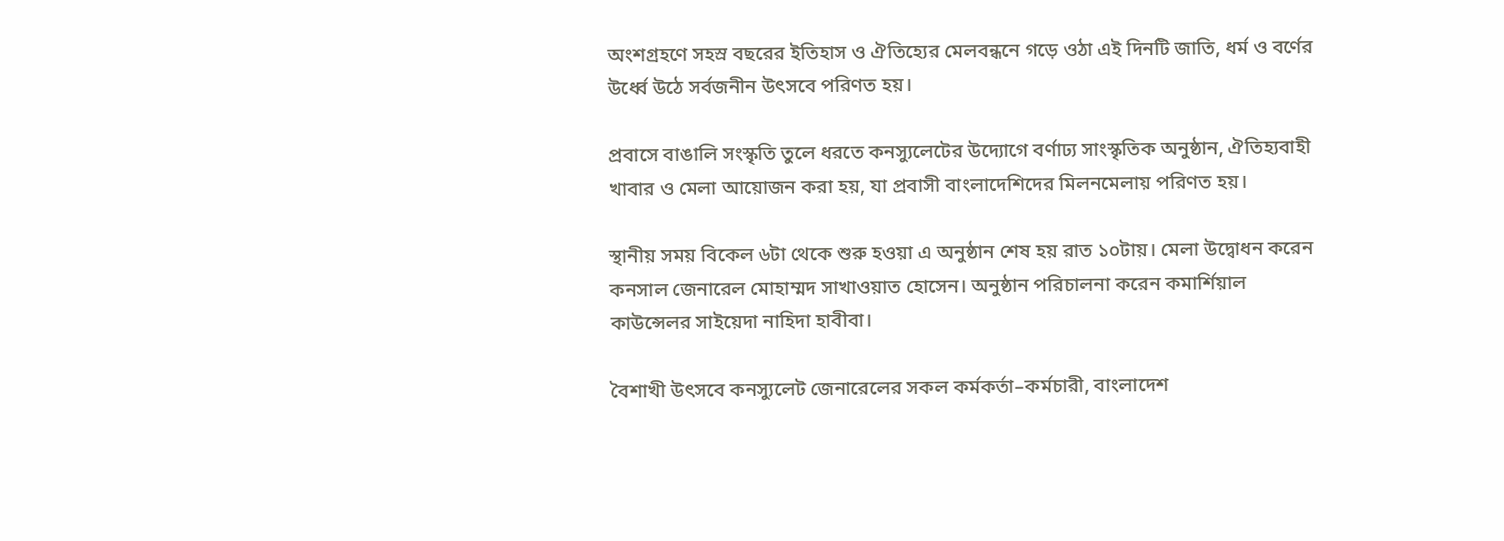অংশগ্রহণে সহস্র বছরের ইতিহাস ও ঐতিহ্যের মেলবন্ধনে গড়ে ওঠা এই দিনটি জাতি, ধর্ম ও বর্ণের উর্ধ্বে উঠে সর্বজনীন উৎসবে পরিণত হয়।

প্রবাসে বাঙালি সংস্কৃতি তুলে ধরতে কনস্যুলেটের উদ্যোগে বর্ণাঢ্য সাংস্কৃতিক অনুষ্ঠান, ঐতিহ্যবাহী খাবার ও মেলা আয়োজন করা হয়, যা প্রবাসী বাংলাদেশিদের মিলনমেলায় পরিণত হয়।

স্থানীয় সময় বিকেল ৬টা থেকে শুরু হওয়া এ অনুষ্ঠান শেষ হয় রাত ১০টায়। মেলা উদ্বোধন করেন কনসাল জেনারেল মোহাম্মদ সাখাওয়াত হোসেন। অনুষ্ঠান পরিচালনা করেন কমার্শিয়াল কাউন্সেলর সাইয়েদা নাহিদা হাবীবা।

বৈশাখী উৎসবে কনস্যুলেট জেনারেলের সকল কর্মকর্তা–কর্মচারী, বাংলাদেশ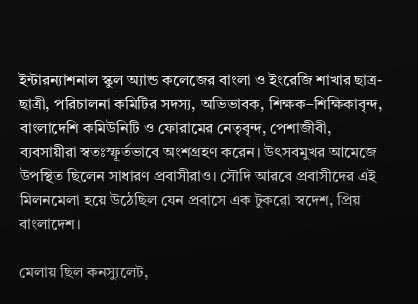ইন্টারন্যাশনাল স্কুল অ্যান্ড কলেজের বাংলা ও ইংরেজি শাখার ছাত্র-ছাত্রী, পরিচালনা কমিটির সদস্য, অভিভাবক, শিক্ষক–শিক্ষিকাবৃন্দ, বাংলাদেশি কমিউনিটি ও ফোরামের নেতৃবৃন্দ, পেশাজীবী, ব্যবসায়ীরা স্বতঃস্ফূর্তভাবে অংশগ্রহণ করেন। উৎসবমুখর আমেজে উপস্থিত ছিলেন সাধারণ প্রবাসীরাও। সৌদি আরবে প্রবাসীদের এই মিলনমেলা হয়ে উঠেছিল যেন প্রবাসে এক টুকরো স্বদেশ, প্রিয় বাংলাদেশ।

মেলায় ছিল কনস্যুলেট,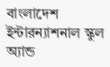বাংলাদেশ ইন্টারন্যাশনাল স্কুল অ্যান্ড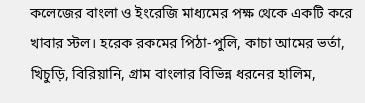কলেজের বাংলা ও ইংরেজি মাধ্যমের পক্ষ থেকে একটি করে খাবার স্টল। হরেক রকমের পিঠা-পুলি, কাচা আমের ভর্তা, খিচুড়ি, বিরিয়ানি, গ্রাম বাংলার বিভিন্ন ধরনের হালিম,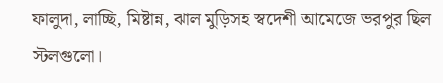ফালুদা, লাচ্ছি, মিষ্টান্ন, ঝাল মুড়িসহ স্বদেশী আমেজে ভরপুর ছিল স্টলগুলো।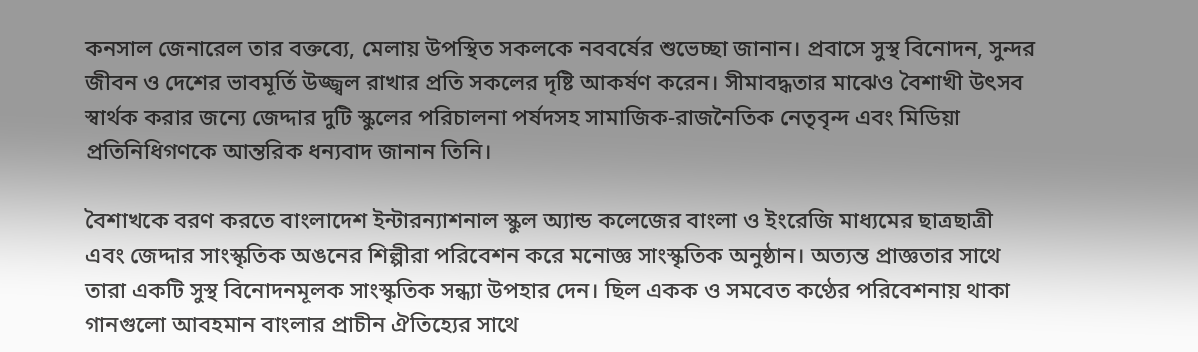কনসাল জেনারেল তার বক্তব্যে, মেলায় উপস্থিত সকলকে নববর্ষের শুভেচ্ছা জানান। প্রবাসে সুস্থ বিনোদন, সুন্দর জীবন ও দেশের ভাবমূর্তি উজ্জ্বল রাখার প্রতি সকলের দৃষ্টি আকর্ষণ করেন। সীমাবদ্ধতার মাঝেও বৈশাখী উৎসব স্বার্থক করার জন্যে জেদ্দার দুটি স্কুলের পরিচালনা পর্ষদসহ সামাজিক-রাজনৈতিক নেতৃবৃন্দ এবং মিডিয়া প্রতিনিধিগণকে আন্তরিক ধন্যবাদ জানান তিনি।

বৈশাখকে বরণ করতে বাংলাদেশ ইন্টারন্যাশনাল স্কুল অ্যান্ড কলেজের বাংলা ও ইংরেজি মাধ্যমের ছাত্রছাত্রী এবং জেদ্দার সাংস্কৃতিক অঙনের শিল্পীরা পরিবেশন করে মনোজ্ঞ সাংস্কৃতিক অনুষ্ঠান। অত্যন্ত প্রাজ্ঞতার সাথে তারা একটি সুস্থ বিনোদনমূলক সাংস্কৃতিক সন্ধ্যা উপহার দেন। ছিল একক ও সমবেত কণ্ঠের পরিবেশনায় থাকা গানগুলো আবহমান বাংলার প্রাচীন ঐতিহ্যের সাথে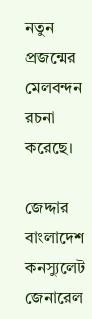নতুন প্রজন্মের মেলবন্দন রচনা করেছে।

জেদ্দার বাংলাদেশ কনস্যুলেট জেনারেল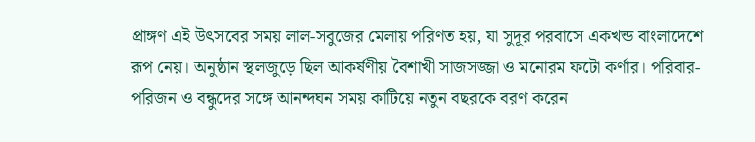প্রাঙ্গণ এই উৎসবের সময় লাল-সবুজের মেলায় পরিণত হয়, যা সুদূর পরবাসে একখন্ড বাংলাদেশে রূপ নেয়। অনুষ্ঠান স্থলজুড়ে ছিল আকর্ষণীয় বৈশাখী সাজসজ্জা ও মনোরম ফটো কর্ণার। পরিবার-পরিজন ও বন্ধুদের সঙ্গে আনন্দঘন সময় কাটিয়ে নতুন বছরকে বরণ করেন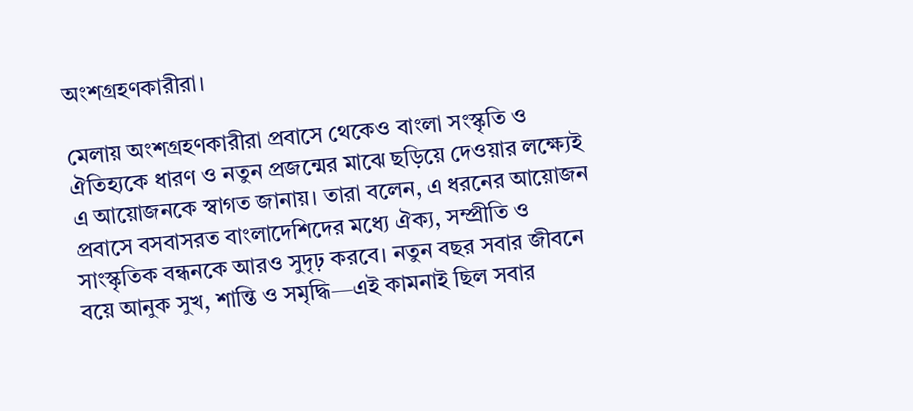অংশগ্রহণকারীরা।

মেলায় অংশগ্রহণকারীরা প্রবাসে থেকেও বাংলা সংস্কৃতি ও ঐতিহ্যকে ধারণ ও নতুন প্রজন্মের মাঝে ছড়িয়ে দেওয়ার লক্ষ্যেই এ আয়োজনকে স্বাগত জানায়। তারা বলেন, এ ধরনের আয়োজন প্রবাসে বসবাসরত বাংলাদেশিদের মধ্যে ঐক্য, সম্প্রীতি ও সাংস্কৃতিক বন্ধনকে আরও সুদৃঢ় করবে। নতুন বছর সবার জীবনে বয়ে আনুক সুখ, শান্তি ও সমৃদ্ধি—এই কামনাই ছিল সবার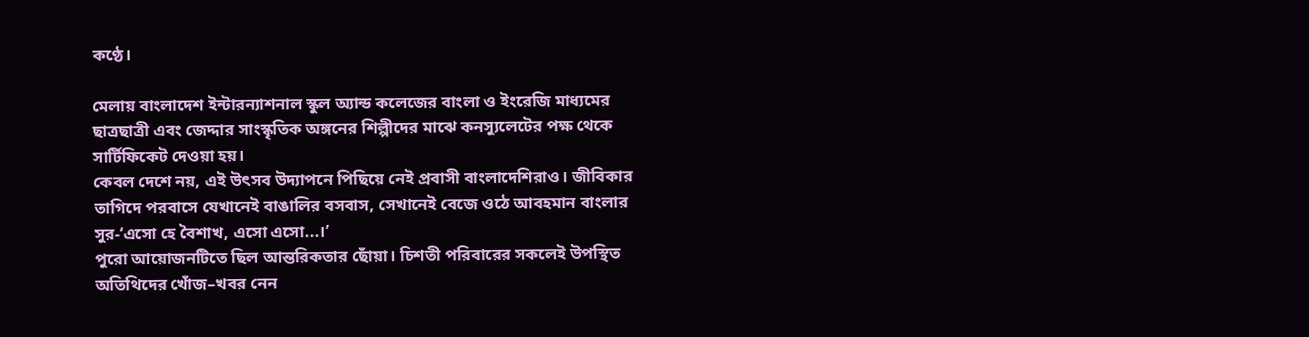কণ্ঠে।

মেলায় বাংলাদেশ ইন্টারন্যাশনাল স্কুল অ্যান্ড কলেজের বাংলা ও ইংরেজি মাধ্যমের ছাত্রছাত্রী এবং জেদ্দার সাংস্কৃতিক অঙ্গনের শিল্পীদের মাঝে কনস্যুলেটের পক্ষ থেকে সার্টিফিকেট দেওয়া হয়।
কেবল দেশে নয়, এই উৎসব উদ্যাপনে পিছিয়ে নেই প্রবাসী বাংলাদেশিরাও। জীবিকার তাগিদে পরবাসে যেখানেই বাঙালির বসবাস, সেখানেই বেজে ওঠে আবহমান বাংলার সুর-‘এসো হে বৈশাখ, এসো এসো...।’
পুরো আয়োজনটিতে ছিল আন্তরিকতার ছোঁয়া। চিশতী পরিবারের সকলেই উপস্থিত অতিথিদের খোঁজ–খবর নেন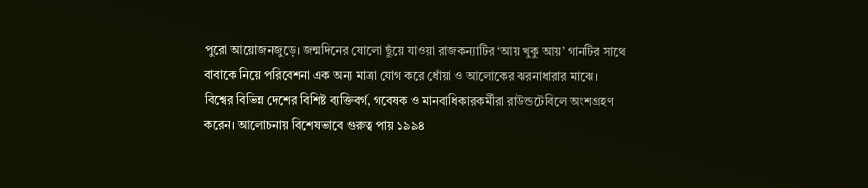পুরো আয়োজনজুড়ে। জন্মদিনের ষোলো ছুঁয়ে যাওয়া রাজকন্যাটির ‘আয় খুকু আয়’ গানটির সাথে বাবাকে নিয়ে পরিবেশনা এক অন্য মাত্রা যোগ করে ধোঁয়া ও আলোকের ঝরনাধারার মাঝে।
বিশ্বের বিভিন্ন দেশের বিশিষ্ট ব্যক্তিবর্গ, গবেষক ও মানবাধিকারকর্মীরা রাউন্ডটেবিলে অংশগ্রহণ করেন। আলোচনায় বিশেষভাবে গুরুত্ব পায় ১৯৯৪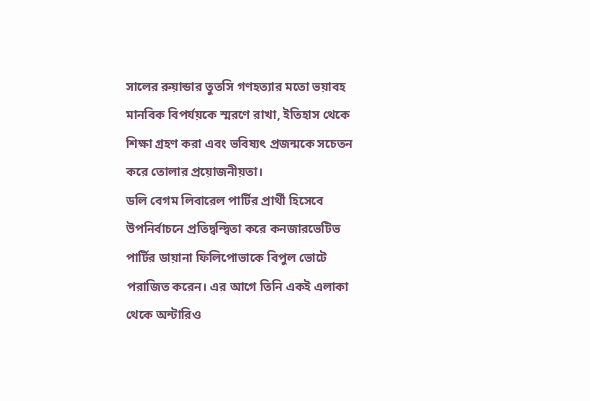সালের রুয়ান্ডার তুতসি গণহত্যার মতো ভয়াবহ মানবিক বিপর্যয়কে স্মরণে রাখা, ইতিহাস থেকে শিক্ষা গ্রহণ করা এবং ভবিষ্যৎ প্রজন্মকে সচেতন করে তোলার প্রয়োজনীয়তা।
ডলি বেগম লিবারেল পার্টির প্রার্থী হিসেবে উপনির্বাচনে প্রতিদ্বন্দ্বিতা করে কনজারভেটিভ পার্টির ডায়ানা ফিলিপোভাকে বিপুল ভোটে পরাজিত করেন। এর আগে তিনি একই এলাকা থেকে অন্টারিও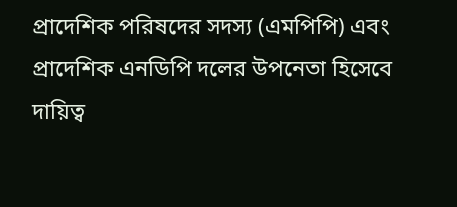প্রাদেশিক পরিষদের সদস্য (এমপিপি) এবং প্রাদেশিক এনডিপি দলের উপনেতা হিসেবে দায়িত্ব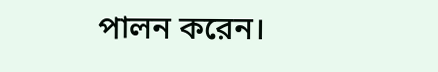পালন করেন।